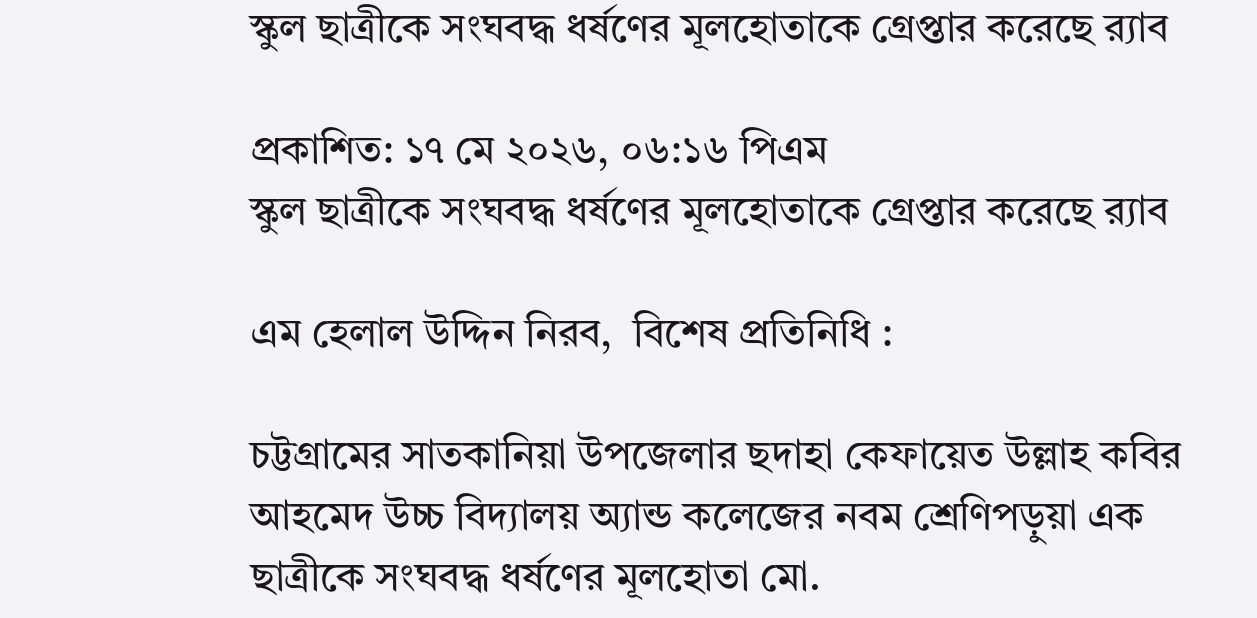স্কুল ছাত্রীকে সংঘবদ্ধ ধর্ষণের মূলহোতাকে গ্রেপ্তার করেছে র‍্যাব

প্রকাশিত: ১৭ মে ২০২৬, ০৬:১৬ পিএম
স্কুল ছাত্রীকে সংঘবদ্ধ ধর্ষণের মূলহোতাকে গ্রেপ্তার করেছে র‍্যাব

এম হেলাল উদ্দিন নিরব,  বিশেষ প্রতিনিধি :

চট্টগ্রামের সাতকানিয়া উপজেলার ছদাহা কেফায়েত উল্লাহ কবির আহমেদ উচ্চ বিদ্যালয় অ্যান্ড কলেজের নবম শ্রেণিপড়ুয়া এক ছাত্রীকে সংঘবদ্ধ ধর্ষণের মূলহোতা মো.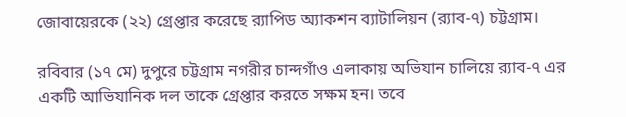জোবায়েরকে (২২) গ্রেপ্তার করেছে র‍্যাপিড অ্যাকশন ব্যাটালিয়ন (র‌্যাব-৭) চট্টগ্রাম।

রবিবার (১৭ মে) দুপুরে চট্টগ্রাম নগরীর চান্দগাঁও এলাকায় অভিযান চালিয়ে র‌্যাব-৭ এর একটি আভিযানিক দল তাকে গ্রেপ্তার করতে সক্ষম হন। তবে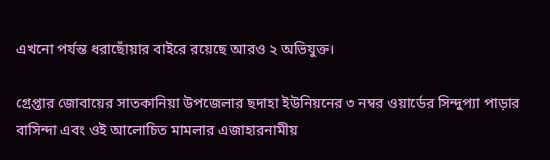এখনো পর্যন্ত ধরাছোঁয়ার বাইরে রয়েছে আরও ২ অভিযুক্ত।

গ্রেপ্তার জোবায়ের সাতকানিয়া উপজেলার ছদাহা ইউনিয়নের ৩ নম্বর ওয়ার্ডের সিন্দুপ্যা পাড়ার বাসিন্দা এবং ওই আলোচিত মামলার এজাহারনামীয়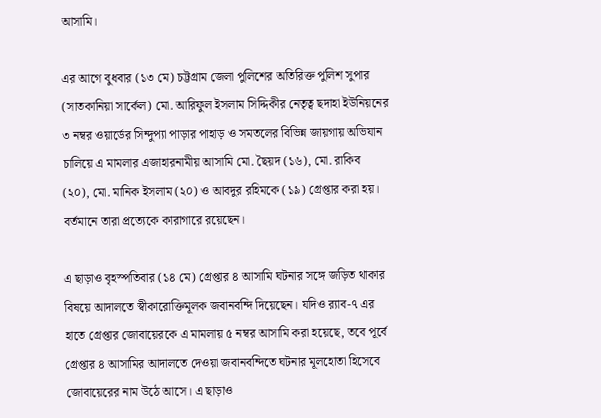আসামি।

এর আগে বুধবার (১৩ মে) চট্টগ্রাম জেলা পুলিশের অতিরিক্ত পুলিশ সুপার (সাতকানিয়া সার্কেল) মো. আরিফুল ইসলাম সিদ্দিকীর নেতৃত্ব ছদাহা ইউনিয়নের ৩ নম্বর ওয়ার্ডের সিন্দুপ্যা পাড়ার পাহাড় ও সমতলের বিভিন্ন জায়গায় অভিযান চালিয়ে এ মামলার এজাহারনামীয় আসামি মো. ছৈয়দ (১৬), মো. রাকিব (২০), মো. মানিক ইসলাম (২০) ও আবদুর রহিমকে (১৯) গ্রেপ্তার করা হয়। বর্তমানে তারা প্রত্যেকে কারাগারে রয়েছেন।

এ ছাড়াও বৃহস্পতিবার (১৪ মে) গ্রেপ্তার ৪ আসামি ঘটনার সঙ্গে জড়িত থাকার বিষয়ে আদালতে স্বীকারোক্তিমূলক জবানবন্দি দিয়েছেন। যদিও র‍্যাব-৭ এর হাতে গ্রেপ্তার জোবায়েরকে এ মামলায় ৫ নম্বর আসামি করা হয়েছে, তবে পূর্বে গ্রেপ্তার ৪ আসামির আদালতে দেওয়া জবানবন্দিতে ঘটনার মূলহোতা হিসেবে জোবায়েরের নাম উঠে আসে। এ ছাড়াও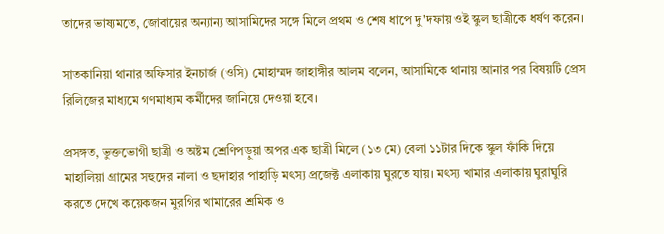তাদের ভাষ্যমতে, জোবায়ের অন্যান্য আসামিদের সঙ্গে মিলে প্রথম ও শেষ ধাপে দু'দফায় ওই স্কুল ছাত্রীকে ধর্ষণ করেন।

সাতকানিয়া থানার অফিসার ইনচার্জ (ওসি) মোহাম্মদ জাহাঙ্গীর আলম বলেন, আসামিকে থানায় আনার পর বিষয়টি প্রেস রিলিজের মাধ্যমে গণমাধ্যম কর্মীদের জানিয়ে দেওয়া হবে।

প্রসঙ্গত, ভুক্তভোগী ছাত্রী ও অষ্টম শ্রেণিপড়ুয়া অপর এক ছাত্রী মিলে (১৩ মে) বেলা ১১টার দিকে স্কুল ফাঁকি দিয়ে মাহালিয়া গ্রামের সহুদের নালা ও ছদাহার পাহাড়ি মৎস্য প্রজেক্ট এলাকায় ঘুরতে যায়। মৎস্য খামার এলাকায় ঘুরাঘুরি করতে দেখে কয়েকজন মুরগির খামারের শ্রমিক ও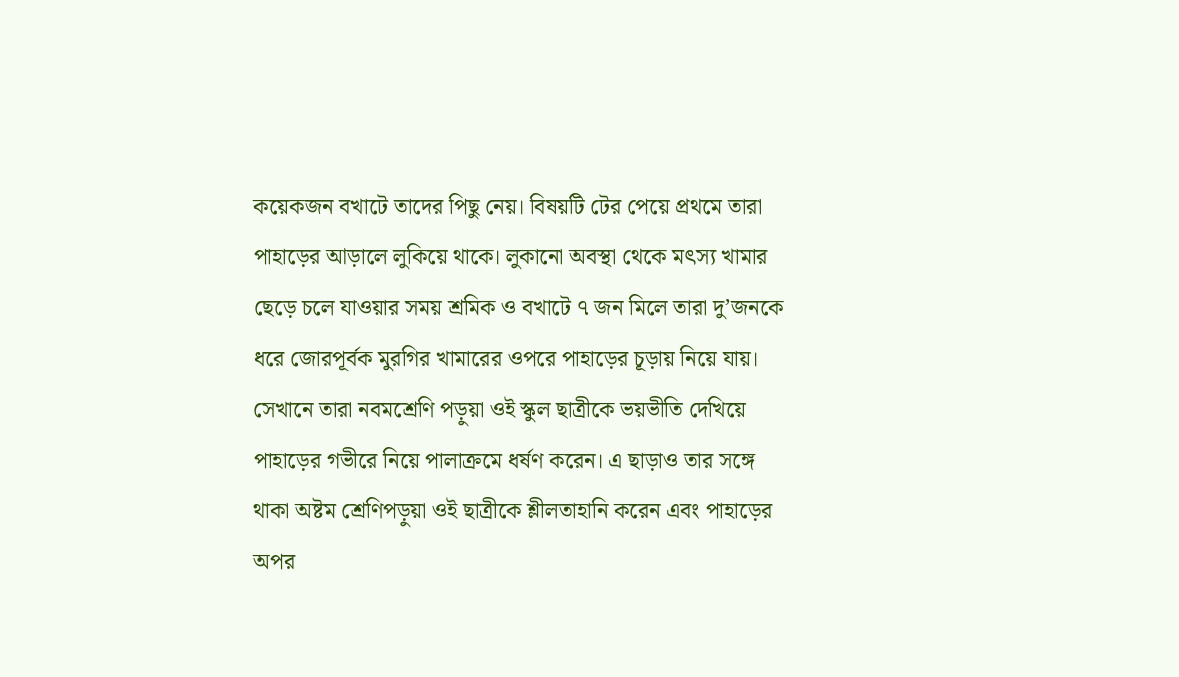কয়েকজন বখাটে তাদের পিছু নেয়। বিষয়টি টের পেয়ে প্রথমে তারা পাহাড়ের আড়ালে লুকিয়ে থাকে। লুকানো অবস্থা থেকে মৎস্য খামার ছেড়ে চলে যাওয়ার সময় শ্রমিক ও বখাটে ৭ জন মিলে তারা দু’জনকে ধরে জোরপূর্বক মুরগির খামারের ওপরে পাহাড়ের চূড়ায় নিয়ে যায়। সেখানে তারা নবমশ্রেণি পড়ুয়া ওই স্কুল ছাত্রীকে ভয়ভীতি দেখিয়ে পাহাড়ের গভীরে নিয়ে পালাক্রমে ধর্ষণ করেন। এ ছাড়াও তার সঙ্গে থাকা অষ্টম শ্রেণিপড়ুয়া ওই ছাত্রীকে শ্লীলতাহানি করেন এবং পাহাড়ের অপর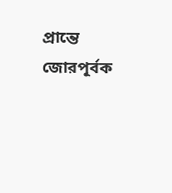প্রান্তে জোরপূর্বক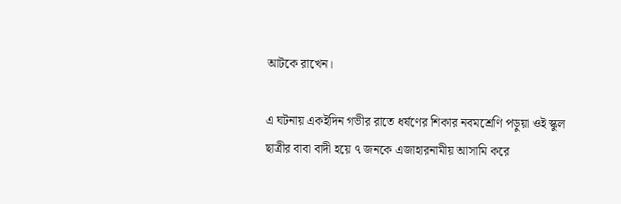আটকে রাখেন।

এ ঘটনায় একইদিন গভীর রাতে ধর্ষণের শিকার নবমশ্রেণি পড়ুয়া ওই স্কুল ছাত্রীর বাবা বাদী হয়ে ৭ জনকে এজাহারনামীয় আসামি করে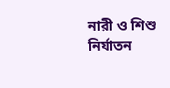নারী ও শিশু নির্যাতন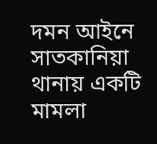দমন আইনে সাতকানিয়া থানায় একটি মামলা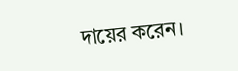দায়ের করেন।